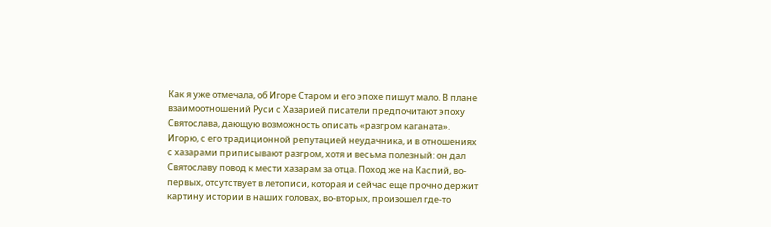Как я уже отмечала, об Игоре Старом и его эпохе пишут мало. В плане взаимоотношений Руси с Хазарией писатели предпочитают эпоху Святослава, дающую возможность описать «разгром каганата». Игорю, с его традиционной репутацией неудачника, и в отношениях с хазарами приписывают разгром, хотя и весьма полезный: он дал Святославу повод к мести хазарам за отца. Поход же на Каспий, во-первых, отсутствует в летописи, которая и сейчас еще прочно держит картину истории в наших головах, во-вторых, произошел где-то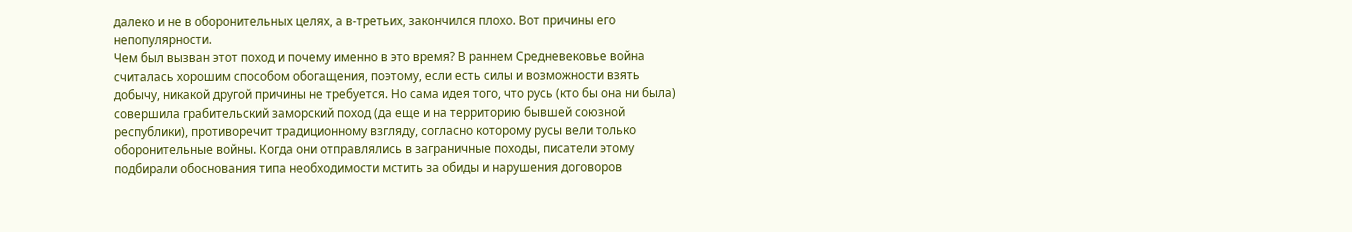далеко и не в оборонительных целях, а в-третьих, закончился плохо. Вот причины его непопулярности.
Чем был вызван этот поход и почему именно в это время? В раннем Средневековье война считалась хорошим способом обогащения, поэтому, если есть силы и возможности взять добычу, никакой другой причины не требуется. Но сама идея того, что русь (кто бы она ни была) совершила грабительский заморский поход (да еще и на территорию бывшей союзной республики), противоречит традиционному взгляду, согласно которому русы вели только оборонительные войны. Когда они отправлялись в заграничные походы, писатели этому подбирали обоснования типа необходимости мстить за обиды и нарушения договоров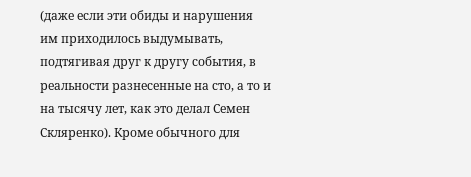(даже если эти обиды и нарушения им приходилось выдумывать, подтягивая друг к другу события, в реальности разнесенные на сто, а то и на тысячу лет, как это делал Семен Скляренко). Кроме обычного для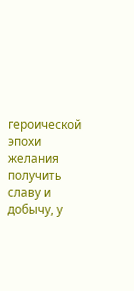героической эпохи желания получить славу и добычу, у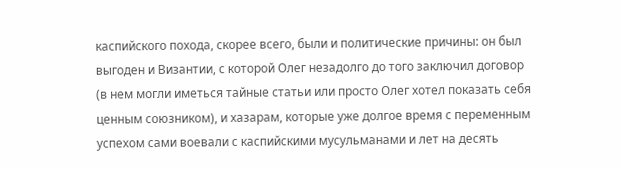каспийского похода, скорее всего, были и политические причины: он был выгоден и Византии, с которой Олег незадолго до того заключил договор (в нем могли иметься тайные статьи или просто Олег хотел показать себя ценным союзником), и хазарам, которые уже долгое время с переменным успехом сами воевали с каспийскими мусульманами и лет на десять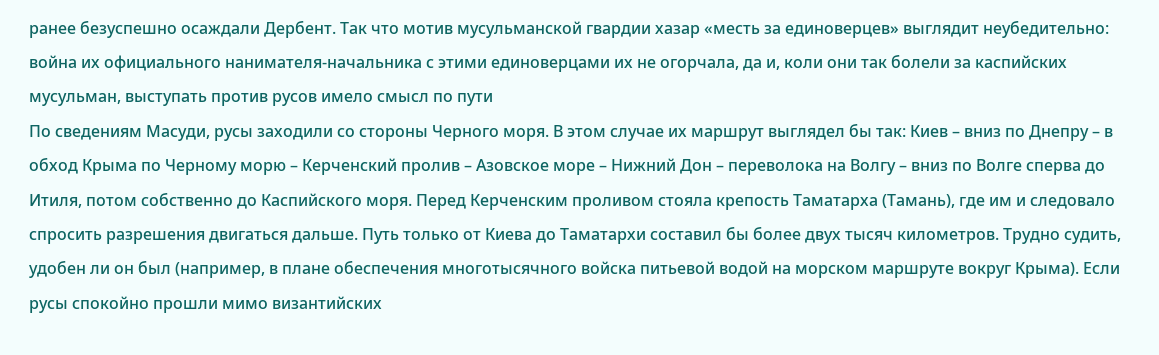ранее безуспешно осаждали Дербент. Так что мотив мусульманской гвардии хазар «месть за единоверцев» выглядит неубедительно: война их официального нанимателя-начальника с этими единоверцами их не огорчала, да и, коли они так болели за каспийских мусульман, выступать против русов имело смысл по пути
По сведениям Масуди, русы заходили со стороны Черного моря. В этом случае их маршрут выглядел бы так: Киев – вниз по Днепру – в обход Крыма по Черному морю – Керченский пролив – Азовское море – Нижний Дон – переволока на Волгу – вниз по Волге сперва до Итиля, потом собственно до Каспийского моря. Перед Керченским проливом стояла крепость Таматарха (Тамань), где им и следовало спросить разрешения двигаться дальше. Путь только от Киева до Таматархи составил бы более двух тысяч километров. Трудно судить, удобен ли он был (например, в плане обеспечения многотысячного войска питьевой водой на морском маршруте вокруг Крыма). Если русы спокойно прошли мимо византийских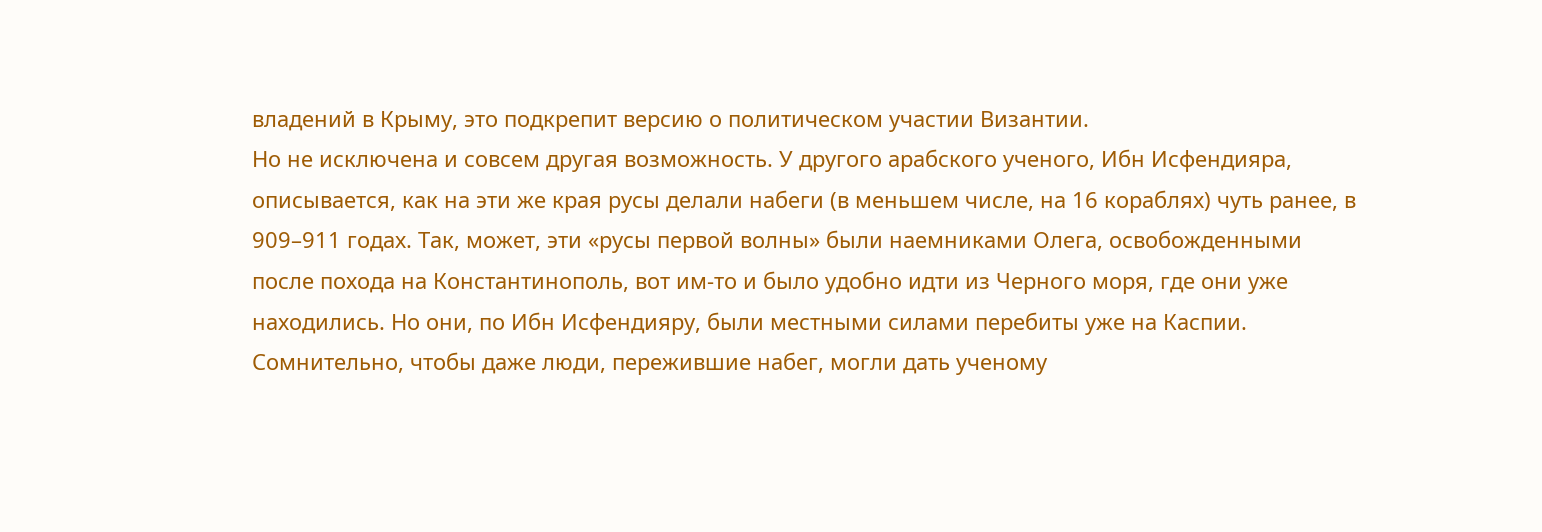владений в Крыму, это подкрепит версию о политическом участии Византии.
Но не исключена и совсем другая возможность. У другого арабского ученого, Ибн Исфендияра, описывается, как на эти же края русы делали набеги (в меньшем числе, на 16 кораблях) чуть ранее, в 909–911 годах. Так, может, эти «русы первой волны» были наемниками Олега, освобожденными после похода на Константинополь, вот им-то и было удобно идти из Черного моря, где они уже находились. Но они, по Ибн Исфендияру, были местными силами перебиты уже на Каспии.
Сомнительно, чтобы даже люди, пережившие набег, могли дать ученому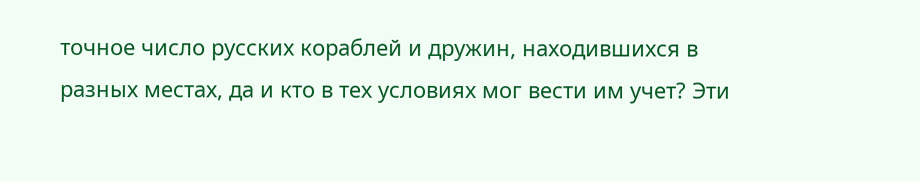точное число русских кораблей и дружин, находившихся в разных местах, да и кто в тех условиях мог вести им учет? Эти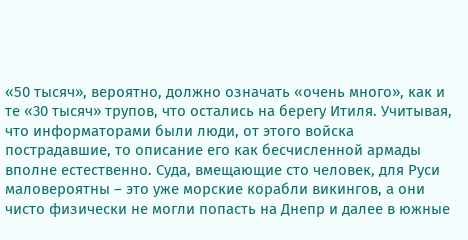«50 тысяч», вероятно, должно означать «очень много», как и те «30 тысяч» трупов, что остались на берегу Итиля. Учитывая, что информаторами были люди, от этого войска пострадавшие, то описание его как бесчисленной армады вполне естественно. Суда, вмещающие сто человек, для Руси маловероятны – это уже морские корабли викингов, а они чисто физически не могли попасть на Днепр и далее в южные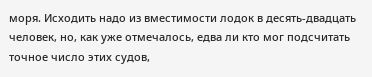моря. Исходить надо из вместимости лодок в десять-двадцать человек, но, как уже отмечалось, едва ли кто мог подсчитать точное число этих судов,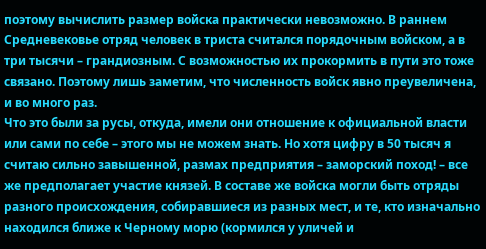поэтому вычислить размер войска практически невозможно. В раннем Средневековье отряд человек в триста считался порядочным войском, а в три тысячи – грандиозным. С возможностью их прокормить в пути это тоже связано. Поэтому лишь заметим, что численность войск явно преувеличена, и во много раз.
Что это были за русы, откуда, имели они отношение к официальной власти или сами по себе – этого мы не можем знать. Но хотя цифру в 50 тысяч я считаю сильно завышенной, размах предприятия – заморский поход! – все же предполагает участие князей. В составе же войска могли быть отряды разного происхождения, собиравшиеся из разных мест, и те, кто изначально находился ближе к Черному морю (кормился у уличей и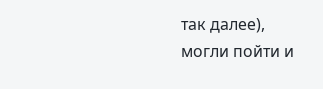так далее), могли пойти и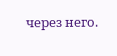через него.